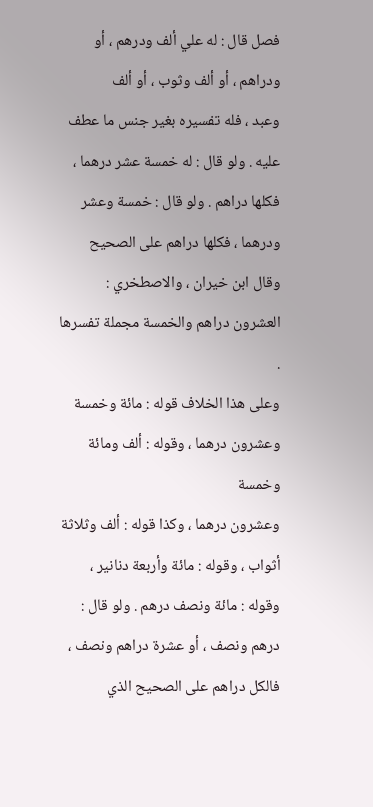فصل قال : له علي ألف ودرهم ، أو ودراهم ، أو ألف وثوب ، أو ألف
وعبد ، فله تفسيره بغير جنس ما عطف عليه . ولو قال : له خمسة عشر درهما ،
فكلها دراهم . ولو قال : خمسة وعشر ودرهما ، فكلها دراهم على الصحيح
وقال ابن خيران ، والاصطخري : العشرون دراهم والخمسة مجملة تفسرها .
وعلى هذا الخلاف قوله : مائة وخمسة وعشرون درهما ، وقوله : ألف ومائة وخمسة
وعشرون درهما ، وكذا قوله : ألف وثلاثة أثواب ، وقوله : مائة وأربعة دنانير ،
وقوله : مائة ونصف درهم . ولو قال : درهم ونصف ، أو عشرة دراهم ونصف ،
فالكل دراهم على الصحيح الذي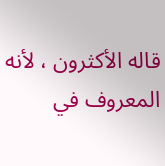قاله الأكثرون ، لأنه المعروف في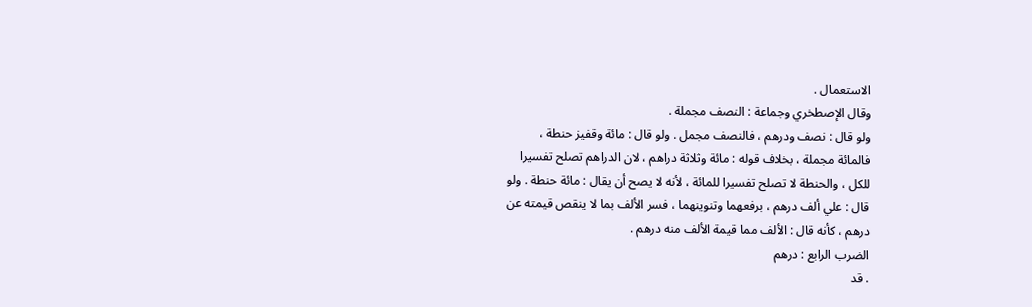الاستعمال .
وقال الإصطخري وجماعة : النصف مجملة .
ولو قال : نصف ودرهم ، فالنصف مجمل . ولو قال : مائة وقفيز حنطة ،
فالمائة مجملة ، بخلاف قوله : مائة وثلاثة دراهم ، لان الدراهم تصلح تفسيرا
للكل ، والحنطة لا تصلح تفسيرا للمائة ، لأنه لا يصح أن يقال : مائة حنطة . ولو
قال : علي ألف درهم ، برفعهما وتنوينهما ، فسر الألف بما لا ينقص قيمته عن
درهم ، كأنه قال : الألف مما قيمة الألف منه درهم .
الضرب الرابع : درهم
. قد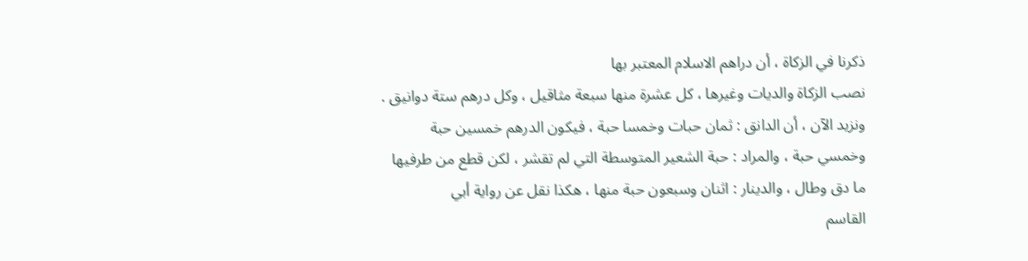ذكرنا في الزكاة ، أن دراهم الاسلام المعتبر بها
نصب الزكاة والديات وغيرها ، كل عشرة منها سبعة مثاقيل ، وكل درهم ستة دوانيق .
ونزيد الآن ، أن الدانق : ثمان حبات وخمسا حبة ، فيكون الدرهم خمسين حبة
وخمسي حبة ، والمراد : حبة الشعير المتوسطة التي لم تقشر ، لكن قطع من طرفيها
ما دق وطال ، والدينار : اثنان وسبعون حبة منها ، هكذا نقل عن رواية أبي
القاسم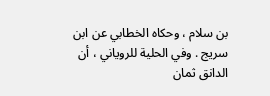بن سلام ، وحكاه الخطابي عن ابن سريج . وفي الحلية للروياني ، أن
الدانق ثمان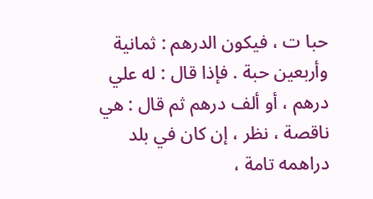حبا ت ، فيكون الدرهم : ثمانية وأربعين حبة . فإذا قال : له علي
درهم ، أو ألف درهم ثم قال : هي ناقصة ، نظر ، إن كان في بلد دراهمه تامة ،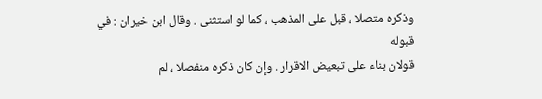وذكره متصلا ، قبل على المذهب ، كما لو استثنى . وقال ابن خيران : في قبوله
قولان بناء على تبعيض الاقرار . وإن كان ذكره منفصلا ، لم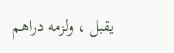يقبل ، ولزمه دراهم